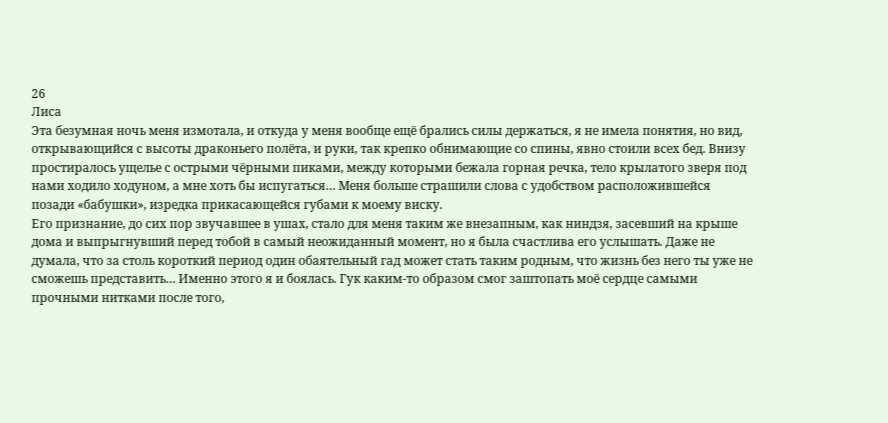26
Лиса
Эта безумная ночь меня измотала, и откуда у меня вообще ещё брались силы держаться, я не имела понятия, но вид, открывающийся с высоты драконьего полёта, и руки, так крепко обнимающие со спины, явно стоили всех бед. Внизу простиралось ущелье с острыми чёрными пиками, между которыми бежала горная речка, тело крылатого зверя под нами ходило ходуном, а мне хоть бы испугаться… Меня больше страшили слова с удобством расположившейся позади «бабушки», изредка прикасающейся губами к моему виску.
Его признание, до сих пор звучавшее в ушах, стало для меня таким же внезапным, как ниндзя, засевший на крыше дома и выпрыгнувший перед тобой в самый неожиданный момент, но я была счастлива его услышать. Даже не думала, что за столь короткий период один обаятельный гад может стать таким родным, что жизнь без него ты уже не сможешь представить… Именно этого я и боялась. Гук каким-то образом смог заштопать моё сердце самыми прочными нитками после того,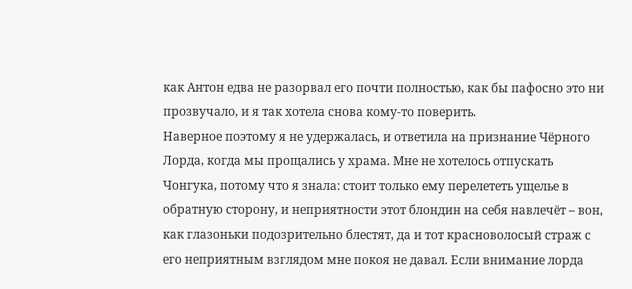как Антон едва не разорвал его почти полностью, как бы пафосно это ни прозвучало, и я так хотела снова кому-то поверить.
Наверное поэтому я не удержалась, и ответила на признание Чёрного Лорда, когда мы прощались у храма. Мне не хотелось отпускать Чонгука, потому что я знала: стоит только ему перелететь ущелье в обратную сторону, и неприятности этот блондин на себя навлечёт – вон, как глазоньки подозрительно блестят, да и тот красноволосый страж с его неприятным взглядом мне покоя не давал. Если внимание лорда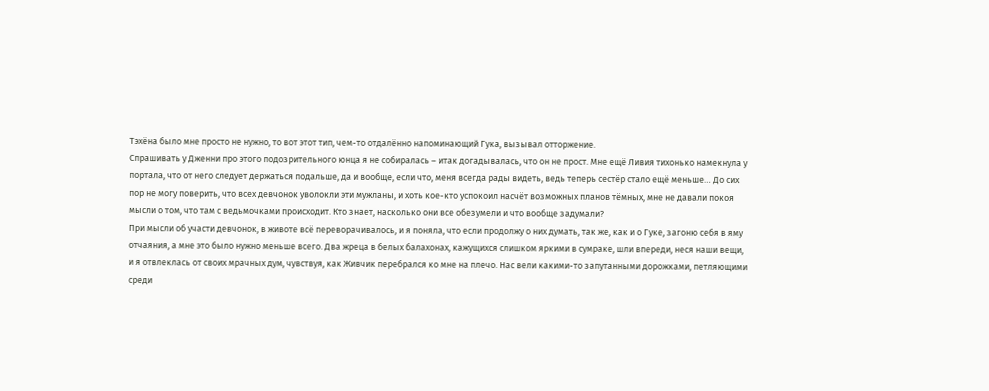Тэхёна было мне просто не нужно, то вот этот тип, чем-то отдалённо напоминающий Гука, вызывал отторжение.
Спрашивать у Дженни про этого подозрительного юнца я не собиралась – итак догадывалась, что он не прост. Мне ещё Ливия тихонько намекнула у портала, что от него следует держаться подальше, да и вообще, если что, меня всегда рады видеть, ведь теперь сестёр стало ещё меньше… До сих пор не могу поверить, что всех девчонок уволокли эти мужланы, и хоть кое-кто успокоил насчёт возможных планов тёмных, мне не давали покоя мысли о том, что там с ведьмочками происходит. Кто знает, насколько они все обезумели и что вообще задумали?
При мысли об участи девчонок, в животе всё переворачивалось, и я поняла, что если продолжу о них думать, так же, как и о Гуке, загоню себя в яму отчаяния, а мне это было нужно меньше всего. Два жреца в белых балахонах, кажущихся слишком яркими в сумраке, шли впереди, неся наши вещи, и я отвлеклась от своих мрачных дум, чувствуя, как Живчик перебрался ко мне на плечо. Нас вели какими-то запутанными дорожками, петляющими среди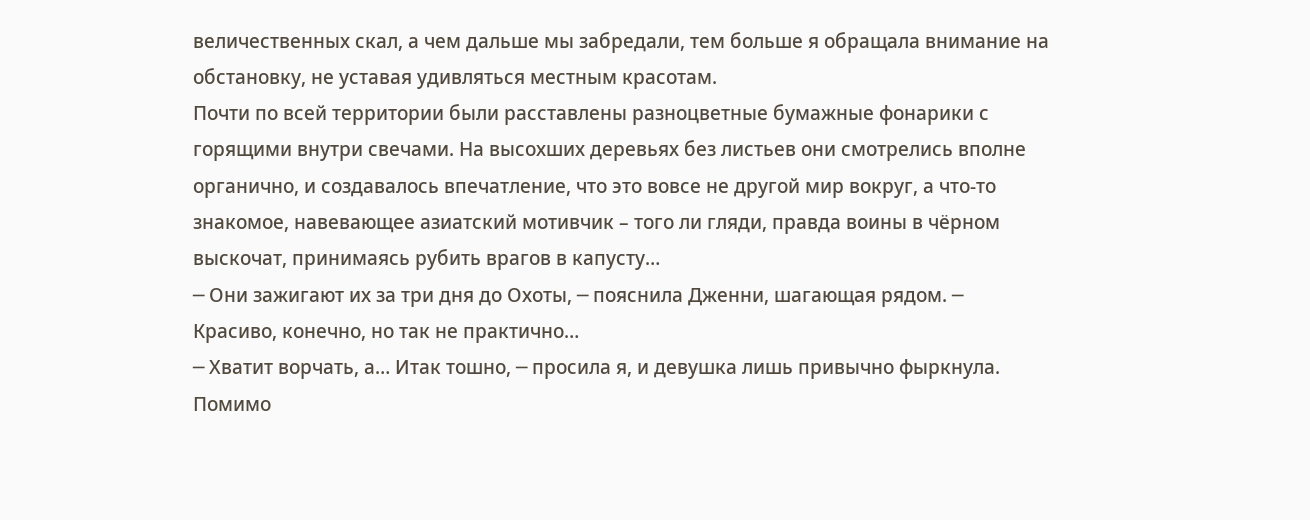величественных скал, а чем дальше мы забредали, тем больше я обращала внимание на обстановку, не уставая удивляться местным красотам.
Почти по всей территории были расставлены разноцветные бумажные фонарики с горящими внутри свечами. На высохших деревьях без листьев они смотрелись вполне органично, и создавалось впечатление, что это вовсе не другой мир вокруг, а что-то знакомое, навевающее азиатский мотивчик – того ли гляди, правда воины в чёрном выскочат, принимаясь рубить врагов в капусту…
─ Они зажигают их за три дня до Охоты, ─ пояснила Дженни, шагающая рядом. ─ Красиво, конечно, но так не практично…
─ Хватит ворчать, а… Итак тошно, ─ просила я, и девушка лишь привычно фыркнула.
Помимо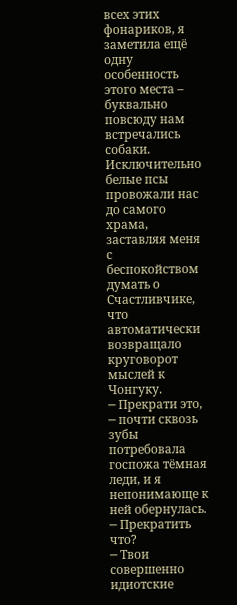всех этих фонариков, я заметила ещё одну особенность этого места – буквально повсюду нам встречались собаки. Исключительно белые псы провожали нас до самого храма, заставляя меня с беспокойством думать о Счастливчике, что автоматически возвращало круговорот мыслей к Чонгуку.
─ Прекрати это, ─ почти сквозь зубы потребовала госпожа тёмная леди, и я непонимающе к ней обернулась.
─ Прекратить что?
─ Твои совершенно идиотские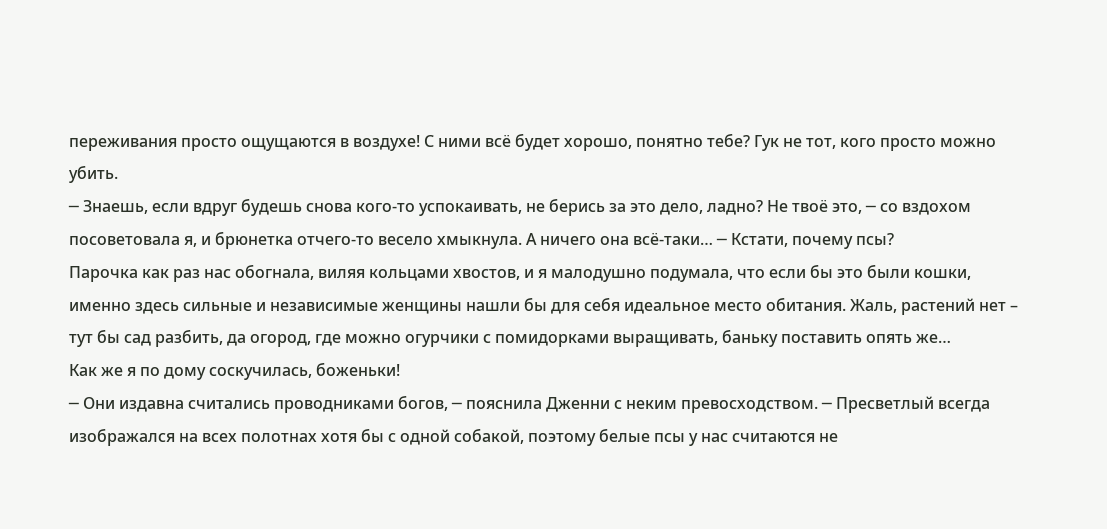переживания просто ощущаются в воздухе! С ними всё будет хорошо, понятно тебе? Гук не тот, кого просто можно убить.
─ Знаешь, если вдруг будешь снова кого-то успокаивать, не берись за это дело, ладно? Не твоё это, ─ со вздохом посоветовала я, и брюнетка отчего-то весело хмыкнула. А ничего она всё-таки… ─ Кстати, почему псы?
Парочка как раз нас обогнала, виляя кольцами хвостов, и я малодушно подумала, что если бы это были кошки, именно здесь сильные и независимые женщины нашли бы для себя идеальное место обитания. Жаль, растений нет – тут бы сад разбить, да огород, где можно огурчики с помидорками выращивать, баньку поставить опять же…
Как же я по дому соскучилась, боженьки!
─ Они издавна считались проводниками богов, ─ пояснила Дженни с неким превосходством. ─ Пресветлый всегда изображался на всех полотнах хотя бы с одной собакой, поэтому белые псы у нас считаются не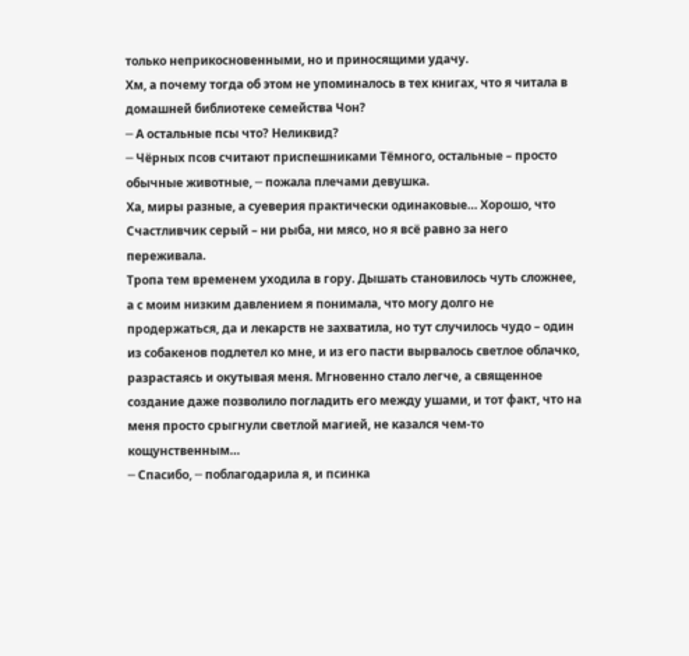только неприкосновенными, но и приносящими удачу.
Хм, а почему тогда об этом не упоминалось в тех книгах, что я читала в домашней библиотеке семейства Чон?
─ А остальные псы что? Неликвид?
─ Чёрных псов считают приспешниками Тёмного, остальные – просто обычные животные, ─ пожала плечами девушка.
Ха, миры разные, а суеверия практически одинаковые… Хорошо, что Счастливчик серый – ни рыба, ни мясо, но я всё равно за него переживала.
Тропа тем временем уходила в гору. Дышать становилось чуть сложнее, а с моим низким давлением я понимала, что могу долго не продержаться, да и лекарств не захватила, но тут случилось чудо – один из собакенов подлетел ко мне, и из его пасти вырвалось светлое облачко, разрастаясь и окутывая меня. Мгновенно стало легче, а священное создание даже позволило погладить его между ушами, и тот факт, что на меня просто срыгнули светлой магией, не казался чем-то кощунственным…
─ Спасибо, ─ поблагодарила я, и псинка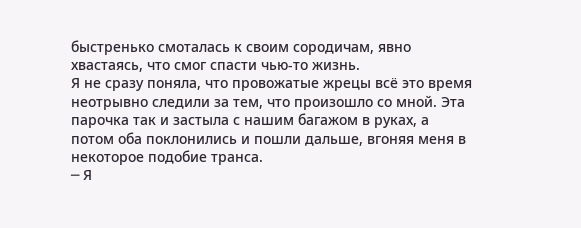быстренько смоталась к своим сородичам, явно хвастаясь, что смог спасти чью-то жизнь.
Я не сразу поняла, что провожатые жрецы всё это время неотрывно следили за тем, что произошло со мной. Эта парочка так и застыла с нашим багажом в руках, а потом оба поклонились и пошли дальше, вгоняя меня в некоторое подобие транса.
─ Я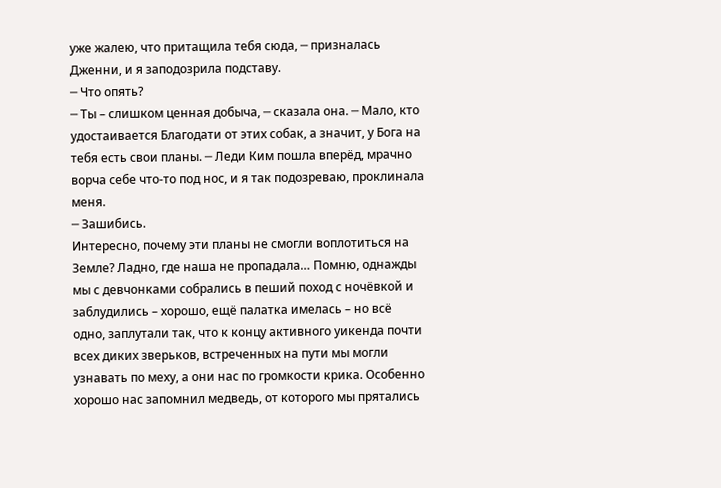уже жалею, что притащила тебя сюда, ─ призналась Дженни, и я заподозрила подставу.
─ Что опять?
─ Ты – слишком ценная добыча, ─ сказала она. ─ Мало, кто удостаивается Благодати от этих собак, а значит, у Бога на тебя есть свои планы. ─ Леди Ким пошла вперёд, мрачно ворча себе что-то под нос, и я так подозреваю, проклинала меня.
─ Зашибись.
Интересно, почему эти планы не смогли воплотиться на Земле? Ладно, где наша не пропадала… Помню, однажды мы с девчонками собрались в пеший поход с ночёвкой и заблудились – хорошо, ещё палатка имелась – но всё одно, заплутали так, что к концу активного уикенда почти всех диких зверьков, встреченных на пути мы могли узнавать по меху, а они нас по громкости крика. Особенно хорошо нас запомнил медведь, от которого мы прятались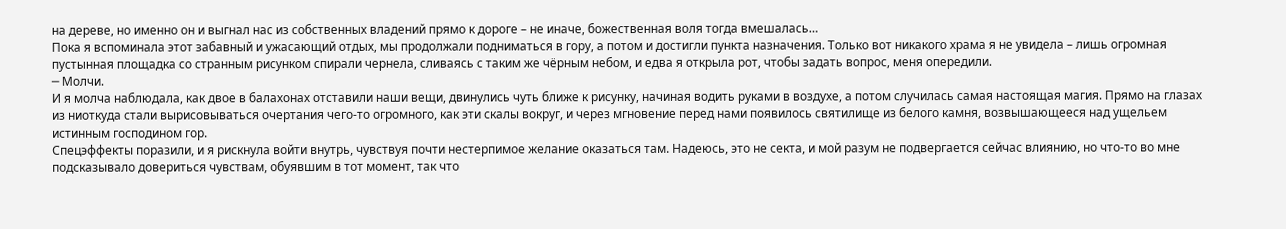на дереве, но именно он и выгнал нас из собственных владений прямо к дороге – не иначе, божественная воля тогда вмешалась…
Пока я вспоминала этот забавный и ужасающий отдых, мы продолжали подниматься в гору, а потом и достигли пункта назначения. Только вот никакого храма я не увидела – лишь огромная пустынная площадка со странным рисунком спирали чернела, сливаясь с таким же чёрным небом, и едва я открыла рот, чтобы задать вопрос, меня опередили.
─ Молчи.
И я молча наблюдала, как двое в балахонах отставили наши вещи, двинулись чуть ближе к рисунку, начиная водить руками в воздухе, а потом случилась самая настоящая магия. Прямо на глазах из ниоткуда стали вырисовываться очертания чего-то огромного, как эти скалы вокруг, и через мгновение перед нами появилось святилище из белого камня, возвышающееся над ущельем истинным господином гор.
Спецэффекты поразили, и я рискнула войти внутрь, чувствуя почти нестерпимое желание оказаться там. Надеюсь, это не секта, и мой разум не подвергается сейчас влиянию, но что-то во мне подсказывало довериться чувствам, обуявшим в тот момент, так что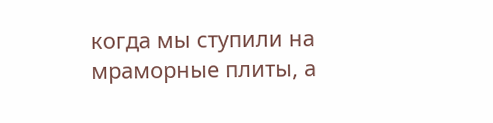когда мы ступили на мраморные плиты, а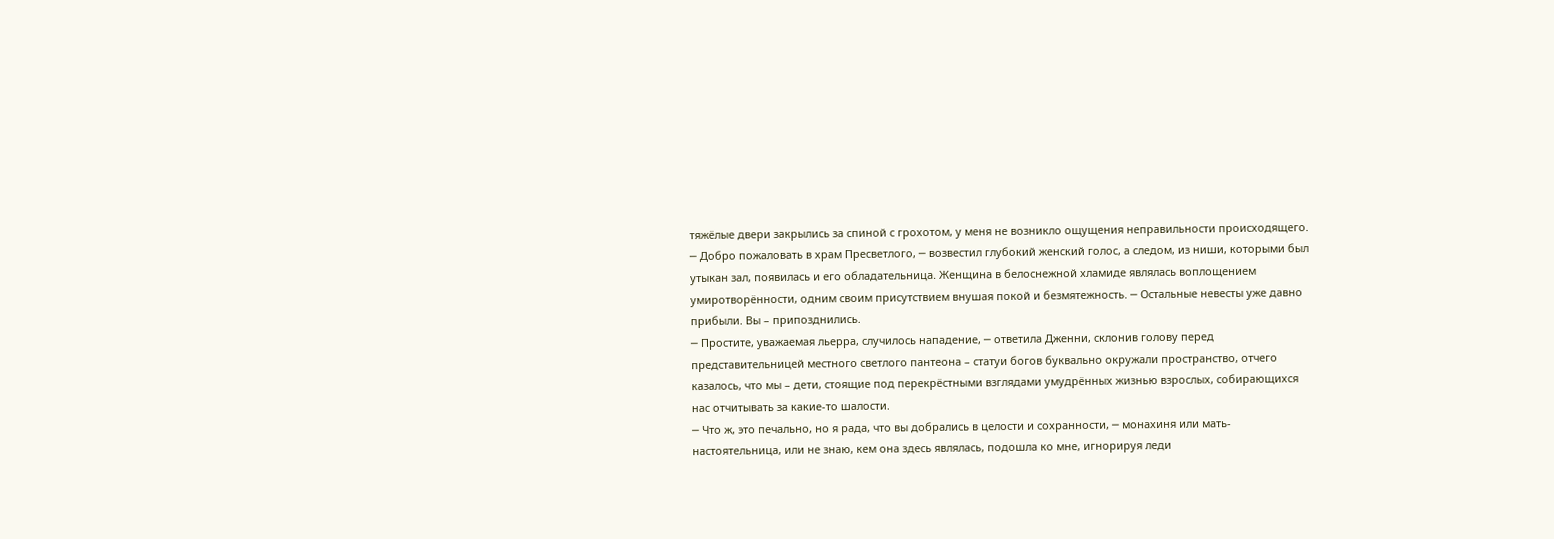тяжёлые двери закрылись за спиной с грохотом, у меня не возникло ощущения неправильности происходящего.
─ Добро пожаловать в храм Пресветлого, ─ возвестил глубокий женский голос, а следом, из ниши, которыми был утыкан зал, появилась и его обладательница. Женщина в белоснежной хламиде являлась воплощением умиротворённости, одним своим присутствием внушая покой и безмятежность. ─ Остальные невесты уже давно прибыли. Вы – припозднились.
─ Простите, уважаемая льерра, случилось нападение, ─ ответила Дженни, склонив голову перед представительницей местного светлого пантеона – статуи богов буквально окружали пространство, отчего казалось, что мы – дети, стоящие под перекрёстными взглядами умудрённых жизнью взрослых, собирающихся нас отчитывать за какие-то шалости.
─ Что ж, это печально, но я рада, что вы добрались в целости и сохранности, ─ монахиня или мать-настоятельница, или не знаю, кем она здесь являлась, подошла ко мне, игнорируя леди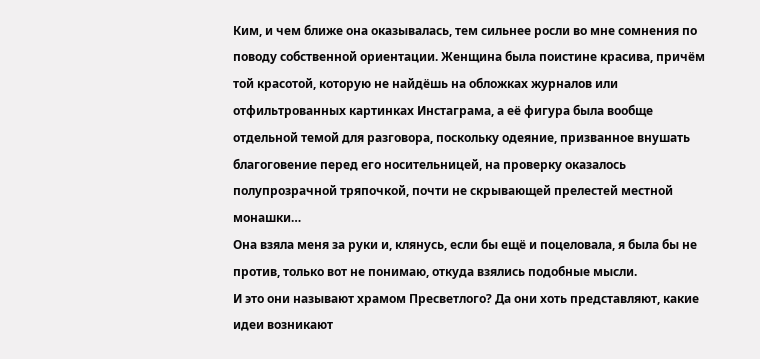Ким, и чем ближе она оказывалась, тем сильнее росли во мне сомнения по поводу собственной ориентации. Женщина была поистине красива, причём той красотой, которую не найдёшь на обложках журналов или отфильтрованных картинках Инстаграма, а её фигура была вообще отдельной темой для разговора, поскольку одеяние, призванное внушать благоговение перед его носительницей, на проверку оказалось полупрозрачной тряпочкой, почти не скрывающей прелестей местной монашки…
Она взяла меня за руки и, клянусь, если бы ещё и поцеловала, я была бы не против, только вот не понимаю, откуда взялись подобные мысли.
И это они называют храмом Пресветлого? Да они хоть представляют, какие идеи возникают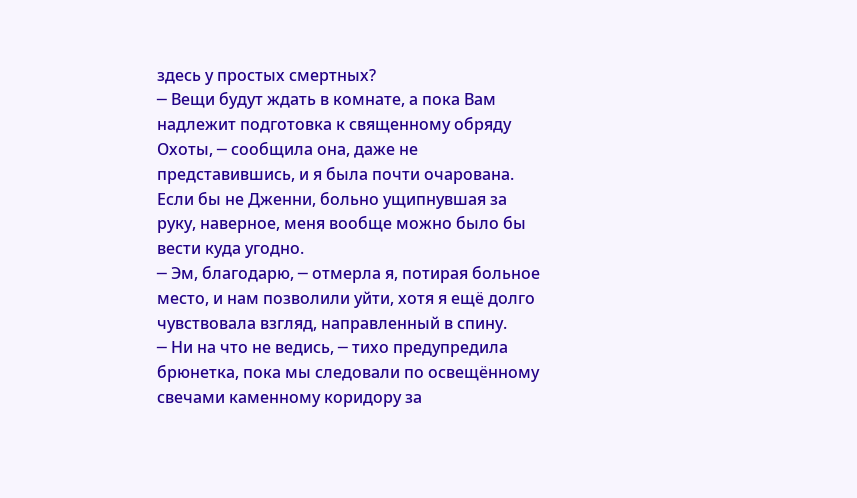здесь у простых смертных?
─ Вещи будут ждать в комнате, а пока Вам надлежит подготовка к священному обряду Охоты, ─ сообщила она, даже не представившись, и я была почти очарована. Если бы не Дженни, больно ущипнувшая за руку, наверное, меня вообще можно было бы вести куда угодно.
─ Эм, благодарю, ─ отмерла я, потирая больное место, и нам позволили уйти, хотя я ещё долго чувствовала взгляд, направленный в спину.
─ Ни на что не ведись, ─ тихо предупредила брюнетка, пока мы следовали по освещённому свечами каменному коридору за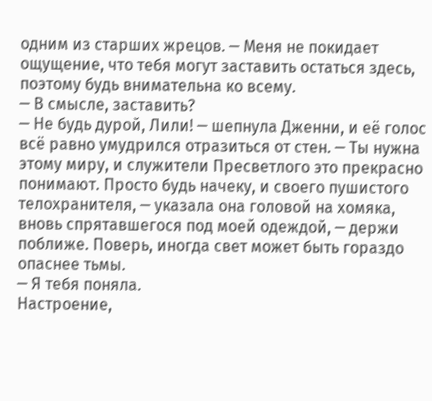одним из старших жрецов. ─ Меня не покидает ощущение, что тебя могут заставить остаться здесь, поэтому будь внимательна ко всему.
─ В смысле, заставить?
─ Не будь дурой, Лили! ─ шепнула Дженни, и её голос всё равно умудрился отразиться от стен. ─ Ты нужна этому миру, и служители Пресветлого это прекрасно понимают. Просто будь начеку, и своего пушистого телохранителя, ─ указала она головой на хомяка, вновь спрятавшегося под моей одеждой, ─ держи поближе. Поверь, иногда свет может быть гораздо опаснее тьмы.
─ Я тебя поняла.
Настроение,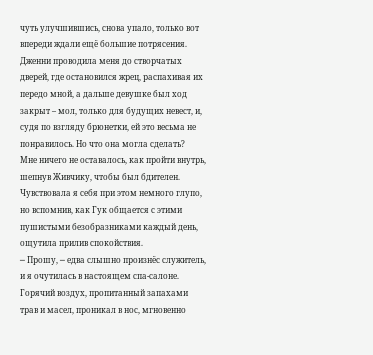чуть улучшившись, снова упало, только вот впереди ждали ещё большие потрясения.
Дженни проводила меня до створчатых дверей, где остановился жрец, распахивая их передо мной, а дальше девушке был ход закрыт – мол, только для будущих невест, и, судя по взгляду брюнетки, ей это весьма не понравилось. Но что она могла сделать?
Мне ничего не оставалось, как пройти внутрь, шепнув Живчику, чтобы был бдителен. Чувствовала я себя при этом немного глупо, но вспомнив, как Гук общается с этими пушистыми безобразниками каждый день, ощутила прилив спокойствия.
─ Прошу, ─ едва слышно произнёс служитель, и я очутилась в настоящем спа-салоне. Горячий воздух, пропитанный запахами трав и масел, проникал в нос, мгновенно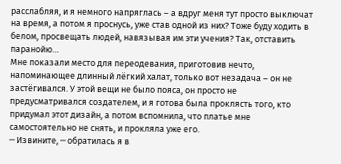расслабляя, и я немного напряглась – а вдруг меня тут просто выключат на время, а потом я проснусь, уже став одной из них? Тоже буду ходить в белом, просвещать людей, навязывая им эти учения? Так, отставить паранойю…
Мне показали место для переодевания, приготовив нечто, напоминающее длинный лёгкий халат, только вот незадача – он не застёгивался. У этой вещи не было пояса, он просто не предусматривался создателем, и я готова была проклясть того, кто придумал этот дизайн, а потом вспомнила, что платье мне самостоятельно не снять, и прокляла уже его.
─ Извините, ─ обратилась я в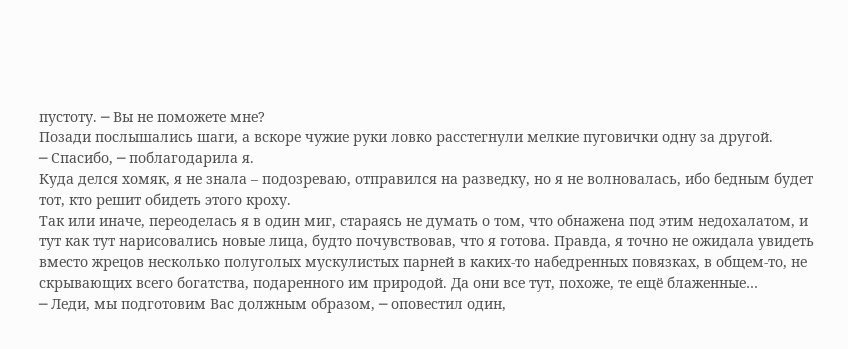пустоту. ─ Вы не поможете мне?
Позади послышались шаги, а вскоре чужие руки ловко расстегнули мелкие пуговички одну за другой.
─ Спасибо, ─ поблагодарила я.
Куда делся хомяк, я не знала – подозреваю, отправился на разведку, но я не волновалась, ибо бедным будет тот, кто решит обидеть этого кроху.
Так или иначе, переоделась я в один миг, стараясь не думать о том, что обнажена под этим недохалатом, и тут как тут нарисовались новые лица, будто почувствовав, что я готова. Правда, я точно не ожидала увидеть вместо жрецов несколько полуголых мускулистых парней в каких-то набедренных повязках, в общем-то, не скрывающих всего богатства, подаренного им природой. Да они все тут, похоже, те ещё блаженные…
─ Леди, мы подготовим Вас должным образом, ─ оповестил один,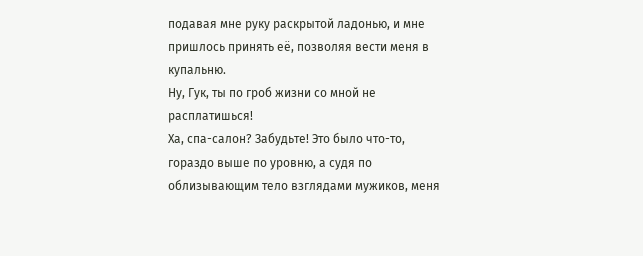подавая мне руку раскрытой ладонью, и мне пришлось принять её, позволяя вести меня в купальню.
Ну, Гук, ты по гроб жизни со мной не расплатишься!
Ха, спа-салон? Забудьте! Это было что-то, гораздо выше по уровню, а судя по облизывающим тело взглядами мужиков, меня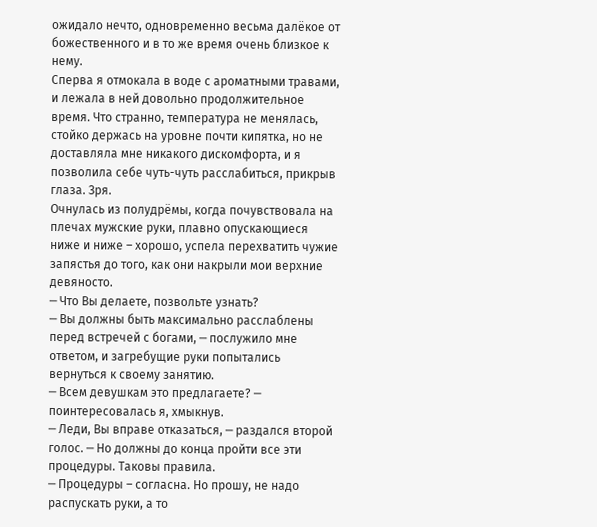ожидало нечто, одновременно весьма далёкое от божественного и в то же время очень близкое к нему.
Сперва я отмокала в воде с ароматными травами, и лежала в ней довольно продолжительное время. Что странно, температура не менялась, стойко держась на уровне почти кипятка, но не доставляла мне никакого дискомфорта, и я позволила себе чуть-чуть расслабиться, прикрыв глаза. Зря.
Очнулась из полудрёмы, когда почувствовала на плечах мужские руки, плавно опускающиеся ниже и ниже – хорошо, успела перехватить чужие запястья до того, как они накрыли мои верхние девяносто.
─ Что Вы делаете, позвольте узнать?
─ Вы должны быть максимально расслаблены перед встречей с богами, ─ послужило мне ответом, и загребущие руки попытались вернуться к своему занятию.
─ Всем девушкам это предлагаете? ─ поинтересовалась я, хмыкнув.
─ Леди, Вы вправе отказаться, ─ раздался второй голос. ─ Но должны до конца пройти все эти процедуры. Таковы правила.
─ Процедуры – согласна. Но прошу, не надо распускать руки, а то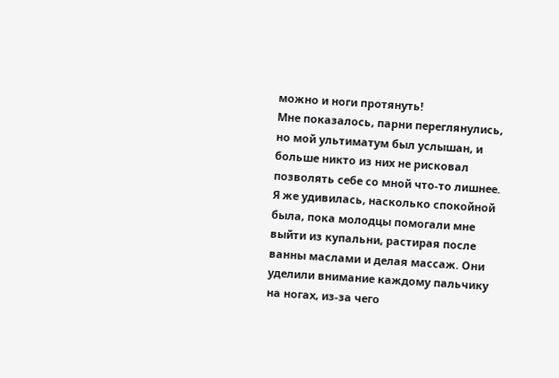можно и ноги протянуть!
Мне показалось, парни переглянулись, но мой ультиматум был услышан, и больше никто из них не рисковал позволять себе со мной что-то лишнее. Я же удивилась, насколько спокойной была, пока молодцы помогали мне выйти из купальни, растирая после ванны маслами и делая массаж. Они уделили внимание каждому пальчику на ногах, из-за чего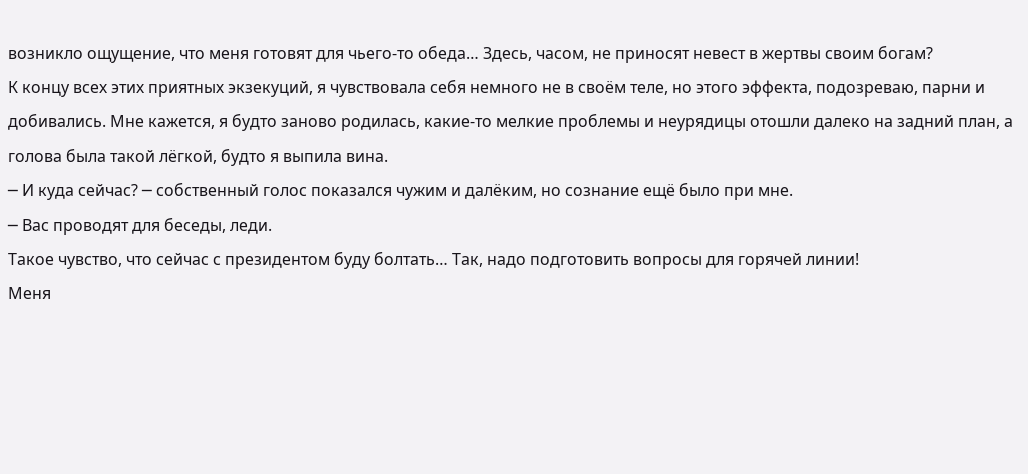возникло ощущение, что меня готовят для чьего-то обеда… Здесь, часом, не приносят невест в жертвы своим богам?
К концу всех этих приятных экзекуций, я чувствовала себя немного не в своём теле, но этого эффекта, подозреваю, парни и добивались. Мне кажется, я будто заново родилась, какие-то мелкие проблемы и неурядицы отошли далеко на задний план, а голова была такой лёгкой, будто я выпила вина.
─ И куда сейчас? ─ собственный голос показался чужим и далёким, но сознание ещё было при мне.
─ Вас проводят для беседы, леди.
Такое чувство, что сейчас с президентом буду болтать… Так, надо подготовить вопросы для горячей линии!
Меня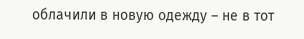облачили в новую одежду – не в тот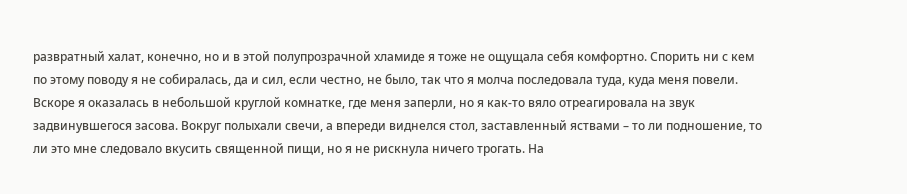развратный халат, конечно, но и в этой полупрозрачной хламиде я тоже не ощущала себя комфортно. Спорить ни с кем по этому поводу я не собиралась, да и сил, если честно, не было, так что я молча последовала туда, куда меня повели.
Вскоре я оказалась в небольшой круглой комнатке, где меня заперли, но я как-то вяло отреагировала на звук задвинувшегося засова. Вокруг полыхали свечи, а впереди виднелся стол, заставленный яствами – то ли подношение, то ли это мне следовало вкусить священной пищи, но я не рискнула ничего трогать. На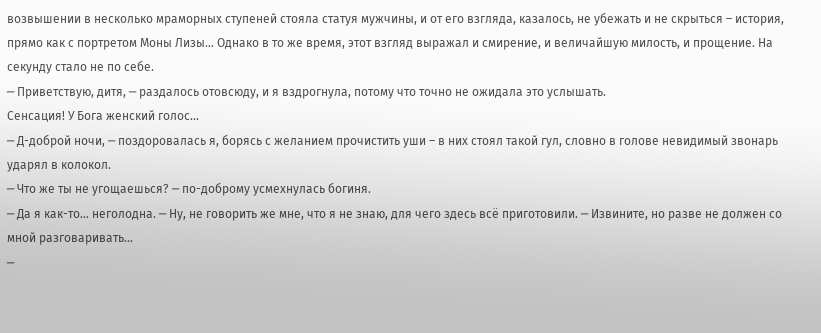возвышении в несколько мраморных ступеней стояла статуя мужчины, и от его взгляда, казалось, не убежать и не скрыться – история, прямо как с портретом Моны Лизы… Однако в то же время, этот взгляд выражал и смирение, и величайшую милость, и прощение. На секунду стало не по себе.
─ Приветствую, дитя, ─ раздалось отовсюду, и я вздрогнула, потому что точно не ожидала это услышать.
Сенсация! У Бога женский голос…
─ Д-доброй ночи, ─ поздоровалась я, борясь с желанием прочистить уши – в них стоял такой гул, словно в голове невидимый звонарь ударял в колокол.
─ Что же ты не угощаешься? ─ по-доброму усмехнулась богиня.
─ Да я как-то… неголодна. ─ Ну, не говорить же мне, что я не знаю, для чего здесь всё приготовили. ─ Извините, но разве не должен со мной разговаривать…
─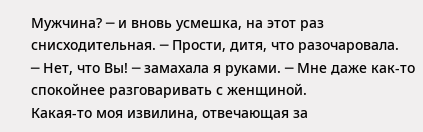Мужчина? ─ и вновь усмешка, на этот раз снисходительная. ─ Прости, дитя, что разочаровала.
─ Нет, что Вы! ─ замахала я руками. ─ Мне даже как-то спокойнее разговаривать с женщиной.
Какая-то моя извилина, отвечающая за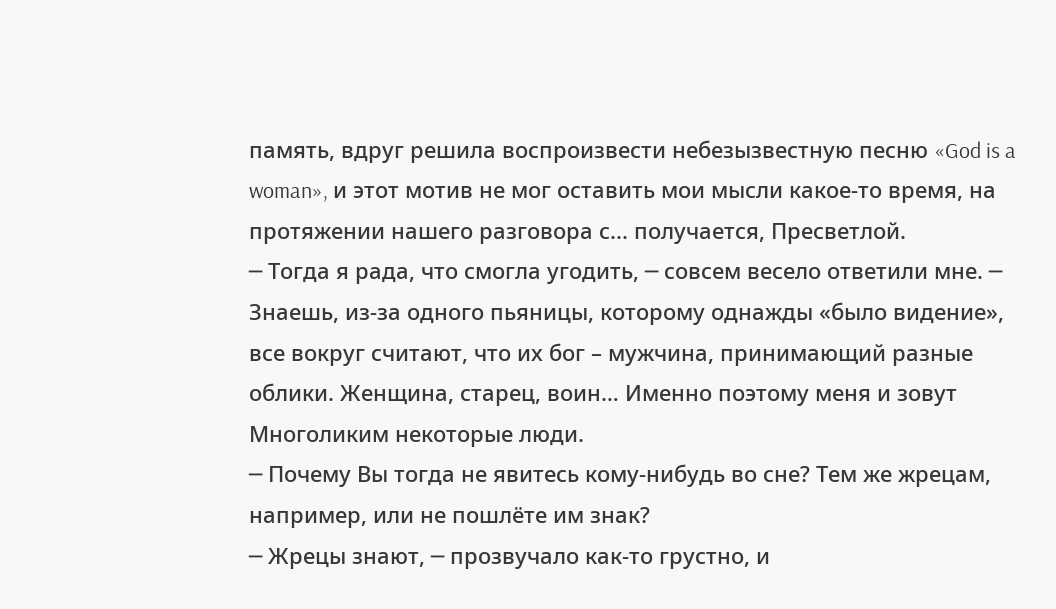память, вдруг решила воспроизвести небезызвестную песню «God is a woman», и этот мотив не мог оставить мои мысли какое-то время, на протяжении нашего разговора с... получается, Пресветлой.
─ Тогда я рада, что смогла угодить, ─ совсем весело ответили мне. ─ Знаешь, из-за одного пьяницы, которому однажды «было видение», все вокруг считают, что их бог – мужчина, принимающий разные облики. Женщина, старец, воин… Именно поэтому меня и зовут Многоликим некоторые люди.
─ Почему Вы тогда не явитесь кому-нибудь во сне? Тем же жрецам, например, или не пошлёте им знак?
─ Жрецы знают, ─ прозвучало как-то грустно, и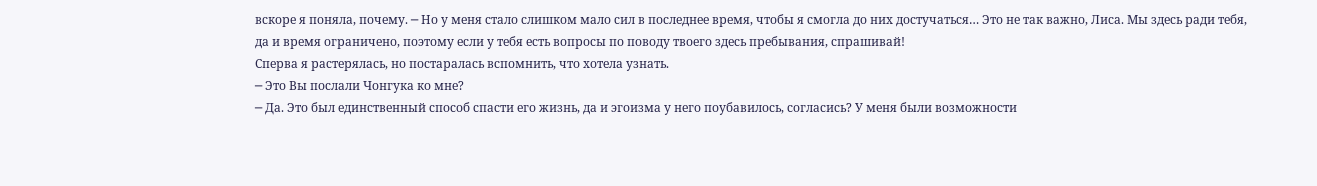вскоре я поняла, почему. ─ Но у меня стало слишком мало сил в последнее время, чтобы я смогла до них достучаться… Это не так важно, Лиса. Мы здесь ради тебя, да и время ограничено, поэтому если у тебя есть вопросы по поводу твоего здесь пребывания, спрашивай!
Сперва я растерялась, но постаралась вспомнить, что хотела узнать.
─ Это Вы послали Чонгука ко мне?
─ Да. Это был единственный способ спасти его жизнь, да и эгоизма у него поубавилось, согласись? У меня были возможности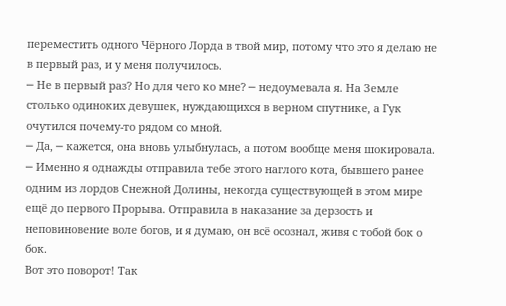переместить одного Чёрного Лорда в твой мир, потому что это я делаю не в первый раз, и у меня получилось.
─ Не в первый раз? Но для чего ко мне? ─ недоумевала я. На Земле столько одиноких девушек, нуждающихся в верном спутнике, а Гук очутился почему-то рядом со мной.
─ Да, ─ кажется, она вновь улыбнулась, а потом вообще меня шокировала. ─ Именно я однажды отправила тебе этого наглого кота, бывшего ранее одним из лордов Снежной Долины, некогда существующей в этом мире ещё до первого Прорыва. Отправила в наказание за дерзость и неповиновение воле богов, и я думаю, он всё осознал, живя с тобой бок о бок.
Вот это поворот! Так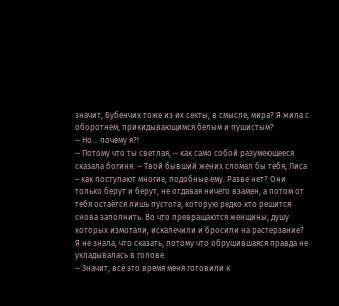значит, Бубенчик тоже из их секты, в смысле, мира? Я жила с оборотнем, прикидывающимся белым и пушистым?
─ Но… почему я?!
─ Потому что ты светлая, ─ как само собой разумеющееся сказала богиня. ─ Твой бывший жених сломал бы тебя, Лиса – как поступают многие, подобные ему. Разве нет? Они только берут и берут, не отдавая ничего взамен, а потом от тебя остаётся лишь пустота, которую редко кто решится снова заполнить. Во что превращаются женщины, душу которых измотали, искалечили и бросили на растерзание?
Я не знала, что сказать, потому что обрушившаяся правда не укладывалась в голове.
─ Значит, всё это время меня готовили к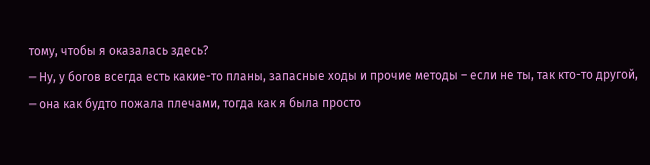тому, чтобы я оказалась здесь?
─ Ну, у богов всегда есть какие-то планы, запасные ходы и прочие методы – если не ты, так кто-то другой, ─ она как будто пожала плечами, тогда как я была просто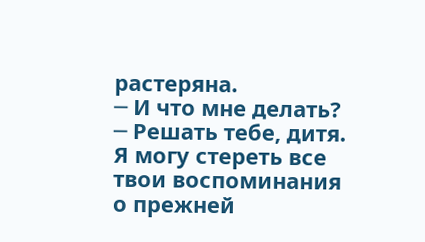растеряна.
─ И что мне делать?
─ Решать тебе, дитя. Я могу стереть все твои воспоминания о прежней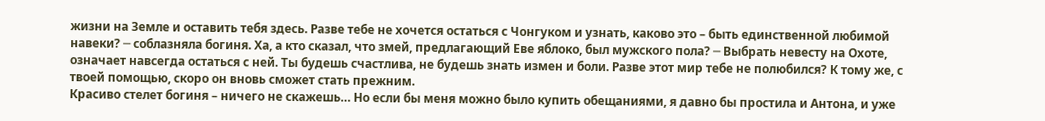жизни на Земле и оставить тебя здесь. Разве тебе не хочется остаться с Чонгуком и узнать, каково это – быть единственной любимой навеки? ─ соблазняла богиня. Ха, а кто сказал, что змей, предлагающий Еве яблоко, был мужского пола? ─ Выбрать невесту на Охоте, означает навсегда остаться с ней. Ты будешь счастлива, не будешь знать измен и боли. Разве этот мир тебе не полюбился? К тому же, с твоей помощью, скоро он вновь сможет стать прежним.
Красиво стелет богиня – ничего не скажешь… Но если бы меня можно было купить обещаниями, я давно бы простила и Антона, и уже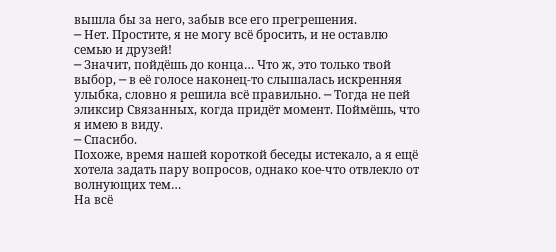вышла бы за него, забыв все его прегрешения.
─ Нет. Простите, я не могу всё бросить, и не оставлю семью и друзей!
─ Значит, пойдёшь до конца… Что ж, это только твой выбор, ─ в её голосе наконец-то слышалась искренняя улыбка, словно я решила всё правильно. ─ Тогда не пей эликсир Связанных, когда придёт момент. Поймёшь, что я имею в виду.
─ Спасибо.
Похоже, время нашей короткой беседы истекало, а я ещё хотела задать пару вопросов, однако кое-что отвлекло от волнующих тем…
На всё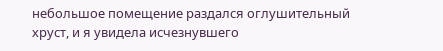небольшое помещение раздался оглушительный хруст, и я увидела исчезнувшего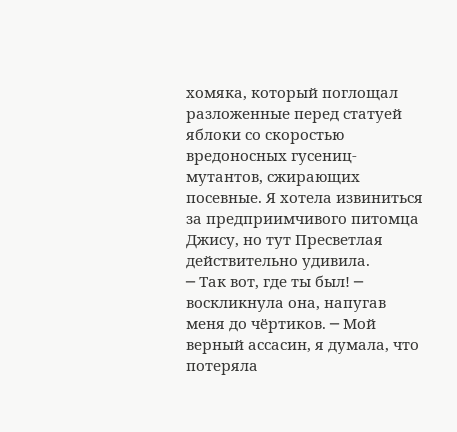хомяка, который поглощал разложенные перед статуей яблоки со скоростью вредоносных гусениц-мутантов, сжирающих посевные. Я хотела извиниться за предприимчивого питомца Джису, но тут Пресветлая действительно удивила.
─ Так вот, где ты был! ─ воскликнула она, напугав меня до чёртиков. ─ Мой верный ассасин, я думала, что потеряла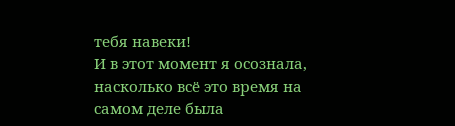тебя навеки!
И в этот момент я осознала, насколько всё это время на самом деле была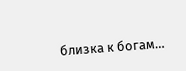близка к богам…